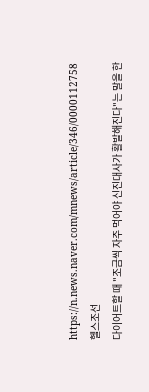https://n.news.naver.com/mnews/article/346/0000112758
헬스조선
다이어트할 때 "조금씩 자주 먹어야 신진대사가 활발해진다"는 말을 한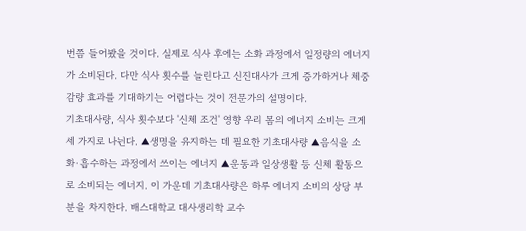번쯤 들어봤을 것이다. 실제로 식사 후에는 소화 과정에서 일정량의 에너지가 소비된다. 다만 식사 횟수를 늘린다고 신진대사가 크게 증가하거나 체중 감량 효과를 기대하기는 어렵다는 것이 전문가의 설명이다.
기초대사량, 식사 횟수보다 '신체 조건' 영향 우리 몸의 에너지 소비는 크게 세 가지로 나뉜다. ▲생명을 유지하는 데 필요한 기초대사량 ▲음식을 소화·흡수하는 과정에서 쓰이는 에너지 ▲운동과 일상생활 등 신체 활동으로 소비되는 에너지. 이 가운데 기초대사량은 하루 에너지 소비의 상당 부분을 차지한다. 배스대학교 대사생리학 교수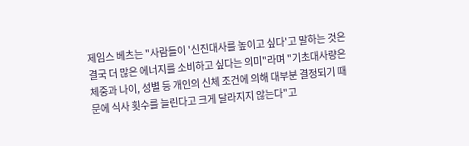제임스 베츠는 "사람들이 '신진대사를 높이고 싶다'고 말하는 것은 결국 더 많은 에너지를 소비하고 싶다는 의미"라며 "기초대사량은 체중과 나이, 성별 등 개인의 신체 조건에 의해 대부분 결정되기 때문에 식사 횟수를 늘린다고 크게 달라지지 않는다"고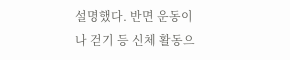설명했다. 반면 운동이나 걷기 등 신체 활동으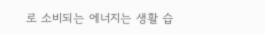로 소비되는 에너지는 생활 습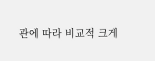관에 따라 비교적 크게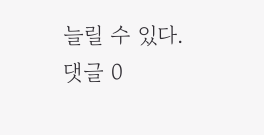늘릴 수 있다.
댓글 0